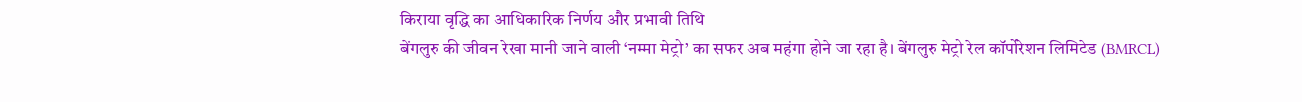किराया वृद्धि का आधिकारिक निर्णय और प्रभावी तिथि
बेंगलुरु की जीवन रेखा मानी जाने वाली ‘नम्मा मेट्रो’ का सफर अब महंगा होने जा रहा है। बेंगलुरु मेट्रो रेल कॉर्पोरेशन लिमिटेड (BMRCL)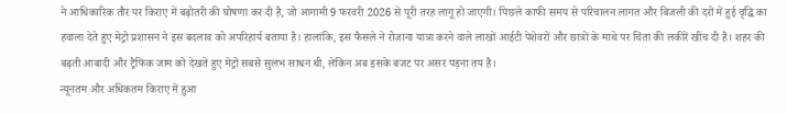ने आधिकारिक तौर पर किराए में बढ़ोतरी की घोषणा कर दी है, जो आगामी 9 फरवरी 2026 से पूरी तरह लागू हो जाएगी। पिछले काफी समय से परिचालन लागत और बिजली की दरों में हुई वृद्धि का हवाला देते हुए मेट्रो प्रशासन ने इस बदलाव को अपरिहार्य बताया है। हालांकि, इस फैसले ने रोजाना यात्रा करने वाले लाखों आईटी पेशेवरों और छात्रों के माथे पर चिंता की लकीरें खींच दी हैं। शहर की बढ़ती आबादी और ट्रैफिक जाम को देखते हुए मेट्रो सबसे सुलभ साधन थी, लेकिन अब इसके बजट पर असर पड़ना तय है।
न्यूनतम और अधिकतम किराए में हुआ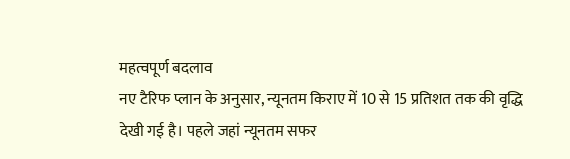महत्वपूर्ण बदलाव
नए टैरिफ प्लान के अनुसार, न्यूनतम किराए में 10 से 15 प्रतिशत तक की वृद्धि देखी गई है। पहले जहां न्यूनतम सफर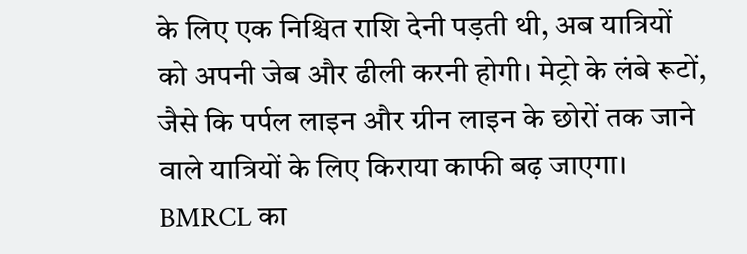के लिए एक निश्चित राशि देनी पड़ती थी, अब यात्रियों को अपनी जेब और ढीली करनी होगी। मेट्रो के लंबे रूटों, जैसे कि पर्पल लाइन और ग्रीन लाइन के छोरों तक जाने वाले यात्रियों के लिए किराया काफी बढ़ जाएगा। BMRCL का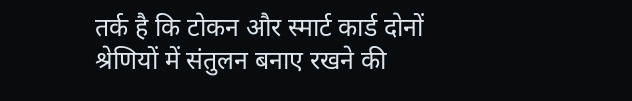तर्क है कि टोकन और स्मार्ट कार्ड दोनों श्रेणियों में संतुलन बनाए रखने की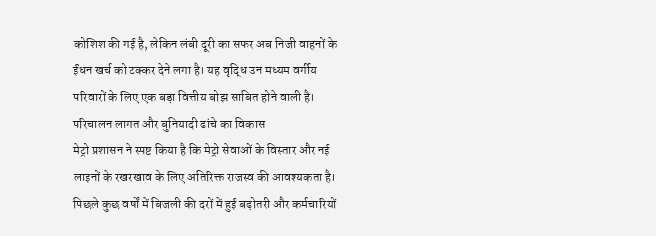कोशिश की गई है, लेकिन लंबी दूरी का सफर अब निजी वाहनों के ईंधन खर्च को टक्कर देने लगा है। यह वृद्धि उन मध्यम वर्गीय परिवारों के लिए एक बड़ा वित्तीय बोझ साबित होने वाली है।
परिचालन लागत और बुनियादी ढांचे का विकास
मेट्रो प्रशासन ने स्पष्ट किया है कि मेट्रो सेवाओं के विस्तार और नई लाइनों के रखरखाव के लिए अतिरिक्त राजस्व की आवश्यकता है। पिछले कुछ वर्षों में बिजली की दरों में हुई बढ़ोतरी और कर्मचारियों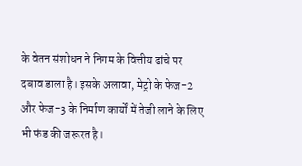के वेतन संशोधन ने निगम के वित्तीय ढांचे पर दबाव डाला है। इसके अलावा, मेट्रो के फेज-2 और फेज-3 के निर्माण कार्यों में तेजी लाने के लिए भी फंड की जरूरत है।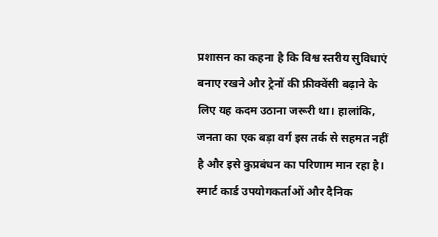प्रशासन का कहना है कि विश्व स्तरीय सुविधाएं बनाए रखने और ट्रेनों की फ्रीक्वेंसी बढ़ाने के लिए यह कदम उठाना जरूरी था। हालांकि, जनता का एक बड़ा वर्ग इस तर्क से सहमत नहीं है और इसे कुप्रबंधन का परिणाम मान रहा है।
स्मार्ट कार्ड उपयोगकर्ताओं और दैनिक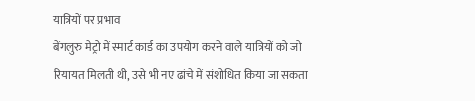यात्रियों पर प्रभाव
बेंगलुरु मेट्रो में स्मार्ट कार्ड का उपयोग करने वाले यात्रियों को जो रियायत मिलती थी, उसे भी नए ढांचे में संशोधित किया जा सकता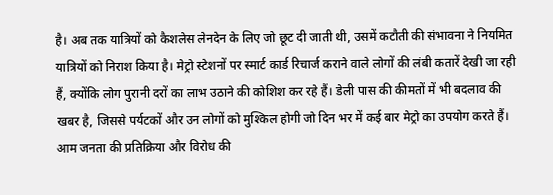है। अब तक यात्रियों को कैशलेस लेनदेन के लिए जो छूट दी जाती थी, उसमें कटौती की संभावना ने नियमित यात्रियों को निराश किया है। मेट्रो स्टेशनों पर स्मार्ट कार्ड रिचार्ज कराने वाले लोगों की लंबी कतारें देखी जा रही हैं, क्योंकि लोग पुरानी दरों का लाभ उठाने की कोशिश कर रहे हैं। डेली पास की कीमतों में भी बदलाव की खबर है, जिससे पर्यटकों और उन लोगों को मुश्किल होगी जो दिन भर में कई बार मेट्रो का उपयोग करते हैं।
आम जनता की प्रतिक्रिया और विरोध की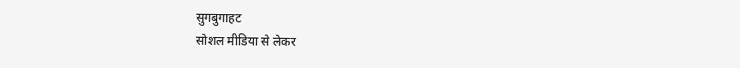सुगबुगाहट
सोशल मीडिया से लेकर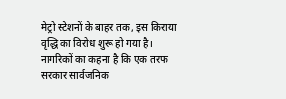मेट्रो स्टेशनों के बाहर तक, इस किराया वृद्धि का विरोध शुरू हो गया है। नागरिकों का कहना है कि एक तरफ सरकार सार्वजनिक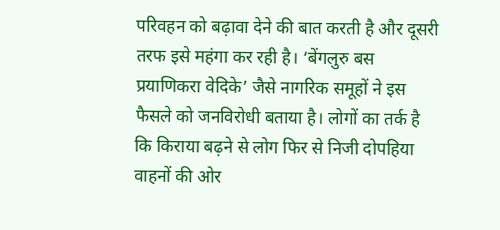परिवहन को बढ़ावा देने की बात करती है और दूसरी तरफ इसे महंगा कर रही है। ‘बेंगलुरु बस प्रयाणिकरा वेदिके’ जैसे नागरिक समूहों ने इस फैसले को जनविरोधी बताया है। लोगों का तर्क है कि किराया बढ़ने से लोग फिर से निजी दोपहिया वाहनों की ओर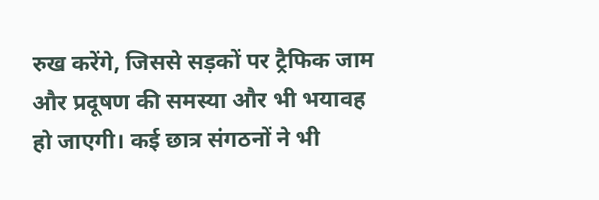रुख करेंगे, जिससे सड़कों पर ट्रैफिक जाम और प्रदूषण की समस्या और भी भयावह हो जाएगी। कई छात्र संगठनों ने भी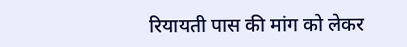रियायती पास की मांग को लेकर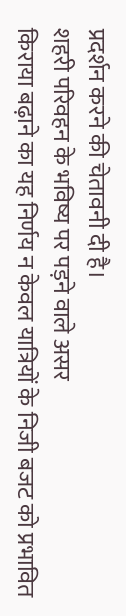प्रदर्शन करने की चेतावनी दी है।
शहरी परिवहन के भविष्य पर पड़ने वाले असर
किराया बढ़ाने का यह निर्णय न केवल यात्रियों के निजी बजट को प्रभावित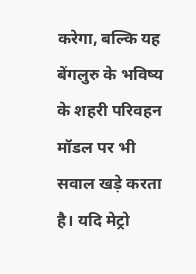करेगा, बल्कि यह बेंगलुरु के भविष्य के शहरी परिवहन मॉडल पर भी सवाल खड़े करता है। यदि मेट्रो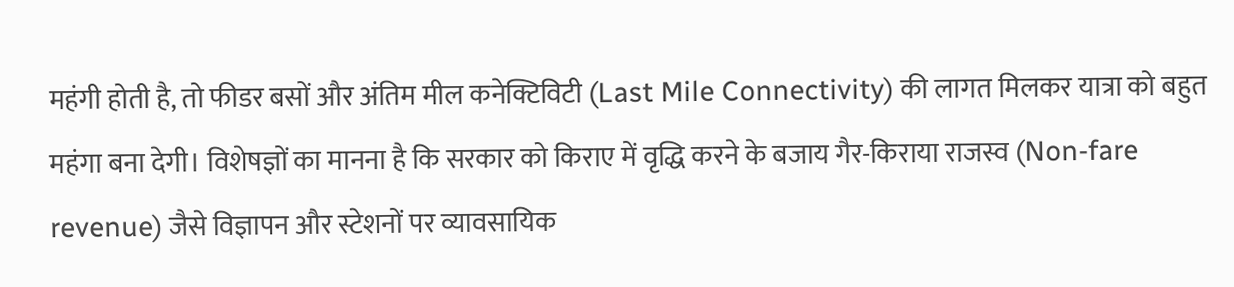महंगी होती है, तो फीडर बसों और अंतिम मील कनेक्टिविटी (Last Mile Connectivity) की लागत मिलकर यात्रा को बहुत महंगा बना देगी। विशेषज्ञों का मानना है कि सरकार को किराए में वृद्धि करने के बजाय गैर-किराया राजस्व (Non-fare revenue) जैसे विज्ञापन और स्टेशनों पर व्यावसायिक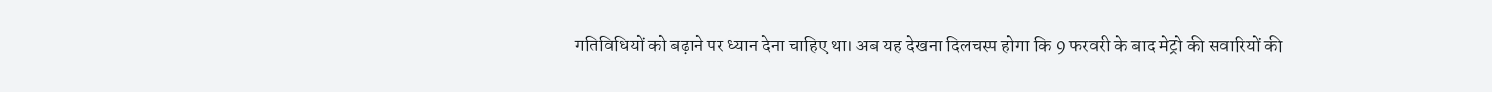गतिविधियों को बढ़ाने पर ध्यान देना चाहिए था। अब यह देखना दिलचस्प होगा कि 9 फरवरी के बाद मेट्रो की सवारियों की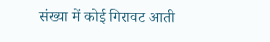संख्या में कोई गिरावट आती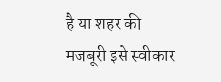है या शहर की मजबूरी इसे स्वीकार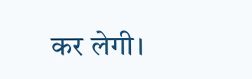कर लेगी।